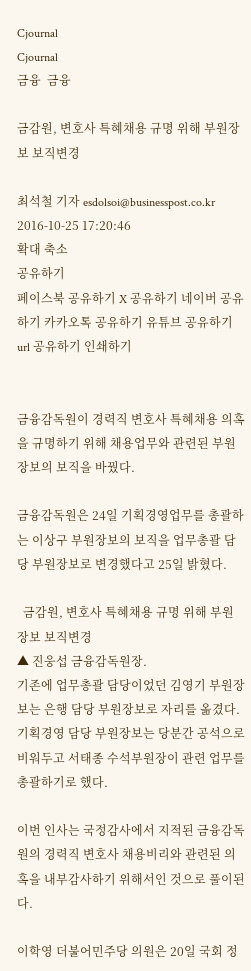Cjournal
Cjournal
금융  금융

금감원, 변호사 특혜채용 규명 위해 부원장보 보직변경

최석철 기자 esdolsoi@businesspost.co.kr 2016-10-25 17:20:46
확대 축소
공유하기
페이스북 공유하기 X 공유하기 네이버 공유하기 카카오톡 공유하기 유튜브 공유하기 url 공유하기 인쇄하기


금융감독원이 경력직 변호사 특혜채용 의혹을 규명하기 위해 채용업무와 관련된 부원장보의 보직을 바꿨다.

금융감독원은 24일 기획경영업무를 총괄하는 이상구 부원장보의 보직을 업무총괄 담당 부원장보로 변경했다고 25일 밝혔다.

  금감원, 변호사 특혜채용 규명 위해 부원장보 보직변경
▲ 진웅섭 금융감독원장.
기존에 업무총괄 담당이었던 김영기 부원장보는 은행 담당 부원장보로 자리를 옮겼다. 기획경영 담당 부원장보는 당분간 공석으로 비워두고 서태종 수석부원장이 관련 업무를 총괄하기로 했다.

이번 인사는 국정감사에서 지적된 금융감독원의 경력직 변호사 채용비리와 관련된 의혹을 내부감사하기 위해서인 것으로 풀이된다.

이학영 더불어민주당 의원은 20일 국회 정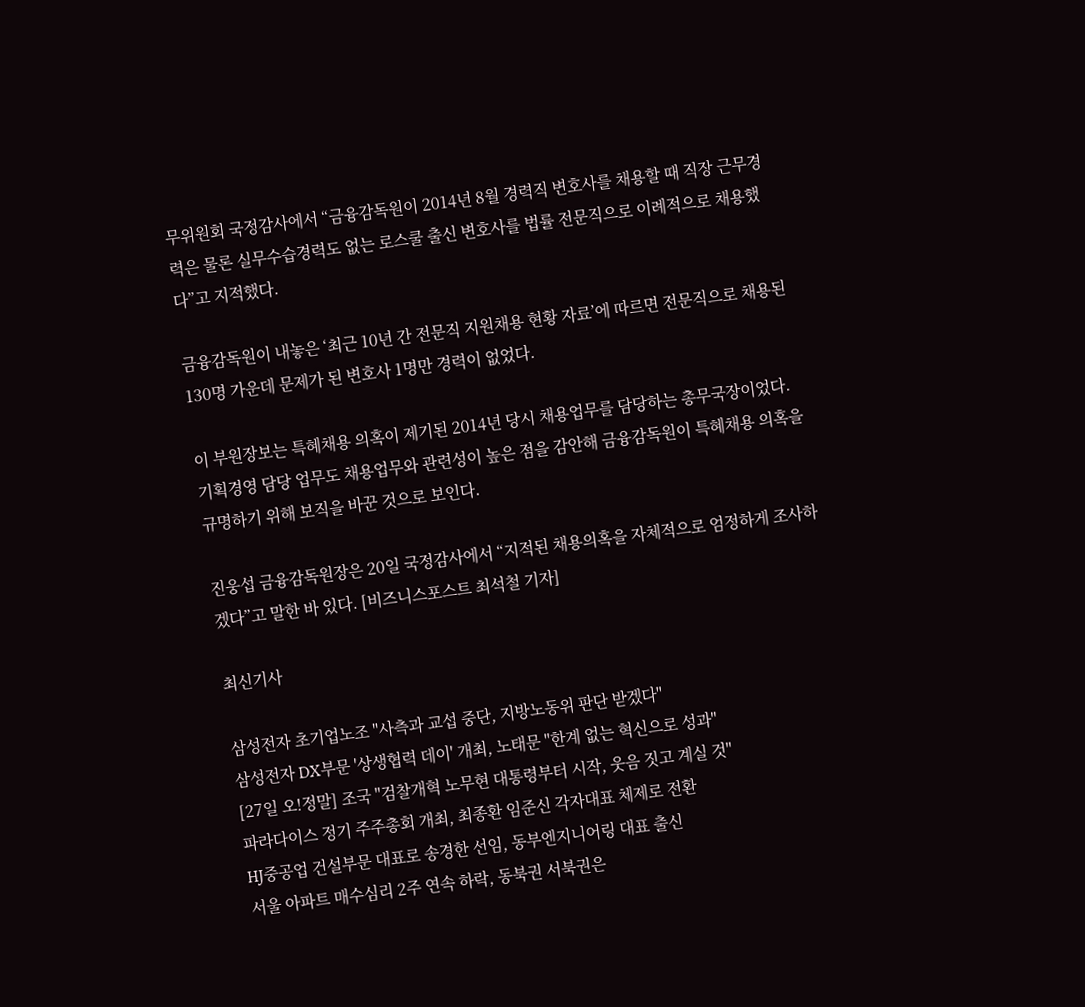무위원회 국정감사에서 “금융감독원이 2014년 8월 경력직 변호사를 채용할 때 직장 근무경력은 물론 실무수습경력도 없는 로스쿨 출신 변호사를 법률 전문직으로 이례적으로 채용했다”고 지적했다.

금융감독원이 내놓은 ‘최근 10년 간 전문직 지원채용 현황 자료’에 따르면 전문직으로 채용된 130명 가운데 문제가 된 변호사 1명만 경력이 없었다.

이 부원장보는 특혜채용 의혹이 제기된 2014년 당시 채용업무를 담당하는 총무국장이었다. 기획경영 담당 업무도 채용업무와 관련성이 높은 점을 감안해 금융감독원이 특혜채용 의혹을 규명하기 위해 보직을 바꾼 것으로 보인다.

진웅섭 금융감독원장은 20일 국정감사에서 “지적된 채용의혹을 자체적으로 엄정하게 조사하겠다”고 말한 바 있다. [비즈니스포스트 최석철 기자]

최신기사

삼성전자 초기업노조 "사측과 교섭 중단, 지방노동위 판단 받겠다"
삼성전자 DX부문 '상생협력 데이' 개최, 노태문 "한계 없는 혁신으로 성과"
[27일 오!정말] 조국 "검찰개혁 노무현 대통령부터 시작, 웃음 짓고 계실 것"
파라다이스 정기 주주총회 개최, 최종환 임준신 각자대표 체제로 전환
HJ중공업 건설부문 대표로 송경한 선임, 동부엔지니어링 대표 출신
서울 아파트 매수심리 2주 연속 하락, 동북권 서북권은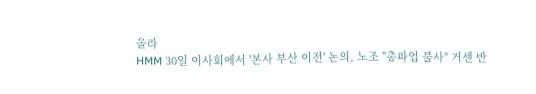올라
HMM 30일 이사회에서 '본사 부산 이전' 논의, 노조 "총파업 불사" 거센 반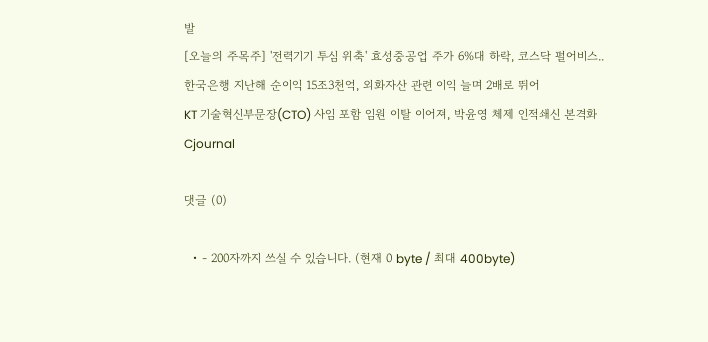발
[오늘의 주목주] '전력기기 투심 위축' 효성중공업 주가 6%대 하락, 코스닥 펄어비스..
한국은행 지난해 순이익 15조3천억, 외화자산 관련 이익 늘며 2배로 뛰어
KT 기술혁신부문장(CTO) 사임 포함 임원 이탈 이어져, 박윤영 체제 인적쇄신 본격화
Cjournal

댓글 (0)

  • - 200자까지 쓰실 수 있습니다. (현재 0 byte / 최대 400byte)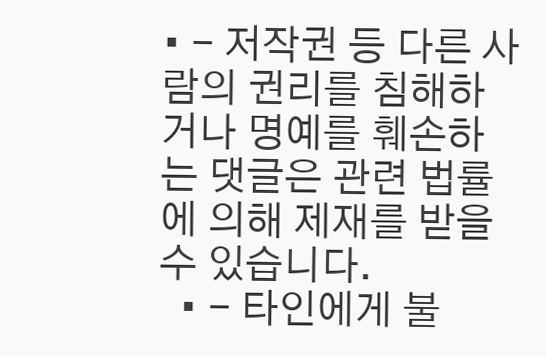• - 저작권 등 다른 사람의 권리를 침해하거나 명예를 훼손하는 댓글은 관련 법률에 의해 제재를 받을 수 있습니다.
  • - 타인에게 불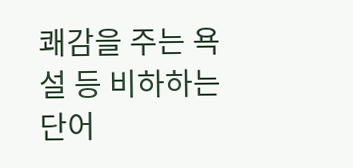쾌감을 주는 욕설 등 비하하는 단어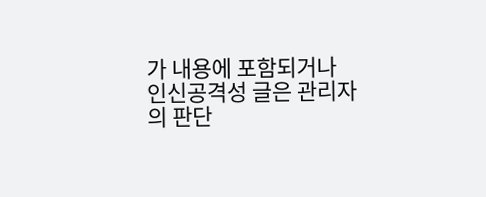가 내용에 포함되거나 인신공격성 글은 관리자의 판단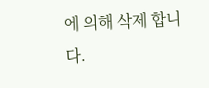에 의해 삭제 합니다.